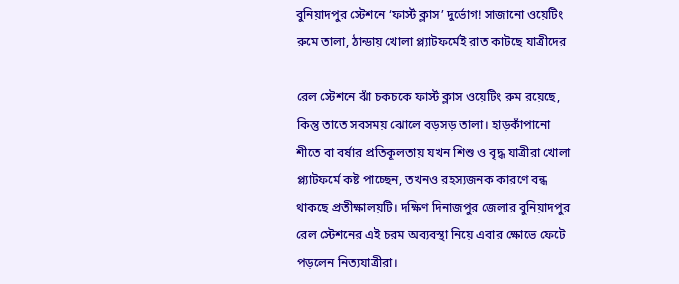বুনিয়াদপুর স্টেশনে ‘ফার্স্ট ক্লাস’ দুর্ভোগ! সাজানো ওয়েটিং রুমে তালা, ঠান্ডায় খোলা প্ল্যাটফর্মেই রাত কাটছে যাত্রীদের

রেল স্টেশনে ঝাঁ চকচকে ফার্স্ট ক্লাস ওয়েটিং রুম রয়েছে, কিন্তু তাতে সবসময় ঝোলে বড়সড় তালা। হাড়কাঁপানো শীতে বা বর্ষার প্রতিকূলতায় যখন শিশু ও বৃদ্ধ যাত্রীরা খোলা প্ল্যাটফর্মে কষ্ট পাচ্ছেন, তখনও রহস্যজনক কারণে বন্ধ থাকছে প্রতীক্ষালয়টি। দক্ষিণ দিনাজপুর জেলার বুনিয়াদপুর রেল স্টেশনের এই চরম অব্যবস্থা নিয়ে এবার ক্ষোভে ফেটে পড়লেন নিত্যযাত্রীরা।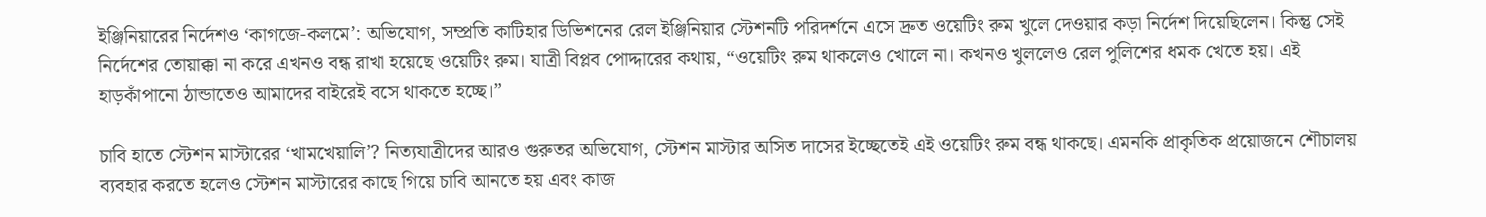ইঞ্জিনিয়ারের নির্দেশও ‘কাগজে-কলমে’: অভিযোগ, সম্প্রতি কাটিহার ডিভিশনের রেল ইঞ্জিনিয়ার স্টেশনটি পরিদর্শনে এসে দ্রুত ওয়েটিং রুম খুলে দেওয়ার কড়া নির্দেশ দিয়েছিলেন। কিন্তু সেই নির্দেশের তোয়াক্কা না করে এখনও বন্ধ রাখা হয়েছে ওয়েটিং রুম। যাত্রী বিপ্লব পোদ্দারের কথায়, “ওয়েটিং রুম থাকলেও খোলে না। কখনও খুললেও রেল পুলিশের ধমক খেতে হয়। এই হাড়কাঁপানো ঠান্ডাতেও আমাদের বাইরেই বসে থাকতে হচ্ছে।”

চাবি হাতে স্টেশন মাস্টারের ‘খামখেয়ালি’? নিত্যযাত্রীদের আরও গুরুতর অভিযোগ, স্টেশন মাস্টার অসিত দাসের ইচ্ছেতেই এই ওয়েটিং রুম বন্ধ থাকছে। এমনকি প্রাকৃতিক প্রয়োজনে শৌচালয় ব্যবহার করতে হলেও স্টেশন মাস্টারের কাছে গিয়ে চাবি আনতে হয় এবং কাজ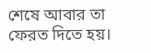শেষে আবার তা ফেরত দিতে হয়।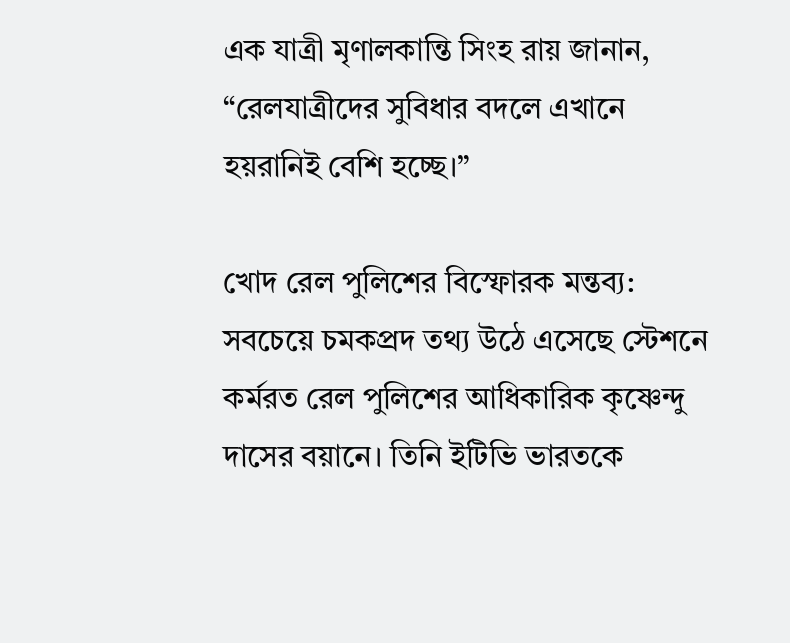এক যাত্রী মৃণালকান্তি সিংহ রায় জানান, “রেলযাত্রীদের সুবিধার বদলে এখানে হয়রানিই বেশি হচ্ছে।”

খোদ রেল পুলিশের বিস্ফোরক মন্তব্য: সবচেয়ে চমকপ্রদ তথ্য উঠে এসেছে স্টেশনে কর্মরত রেল পুলিশের আধিকারিক কৃষ্ণেন্দু দাসের বয়ানে। তিনি ইটিভি ভারতকে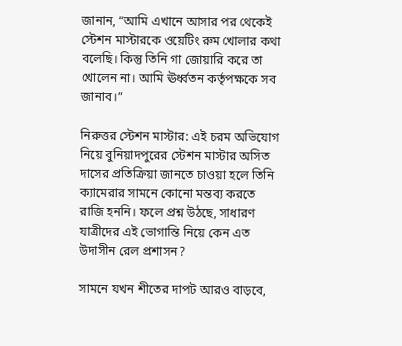জানান, “আমি এখানে আসার পর থেকেই স্টেশন মাস্টারকে ওয়েটিং রুম খোলার কথা বলেছি। কিন্তু তিনি গা জোয়ারি করে তা খোলেন না। আমি ঊর্ধ্বতন কর্তৃপক্ষকে সব জানাব।”

নিরুত্তর স্টেশন মাস্টার: এই চরম অভিযোগ নিয়ে বুনিয়াদপুরের স্টেশন মাস্টার অসিত দাসের প্রতিক্রিয়া জানতে চাওয়া হলে তিনি ক্যামেরার সামনে কোনো মন্তব্য করতে রাজি হননি। ফলে প্রশ্ন উঠছে, সাধারণ যাত্রীদের এই ভোগান্তি নিয়ে কেন এত উদাসীন রেল প্রশাসন?

সামনে যখন শীতের দাপট আরও বাড়বে,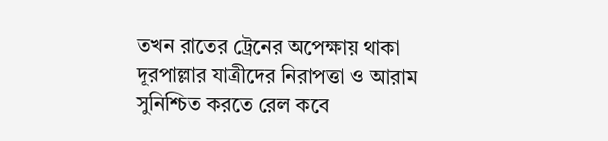তখন রাতের ট্রেনের অপেক্ষায় থাকা দূরপাল্লার যাত্রীদের নিরাপত্তা ও আরাম সুনিশ্চিত করতে রেল কবে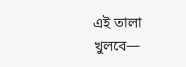এই তালা খুলবে—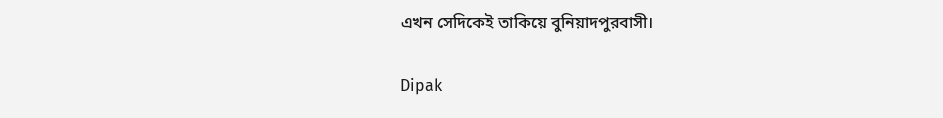এখন সেদিকেই তাকিয়ে বুনিয়াদপুরবাসী।

Dipak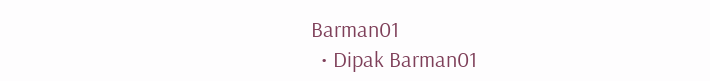Barman01
  • Dipak Barman01